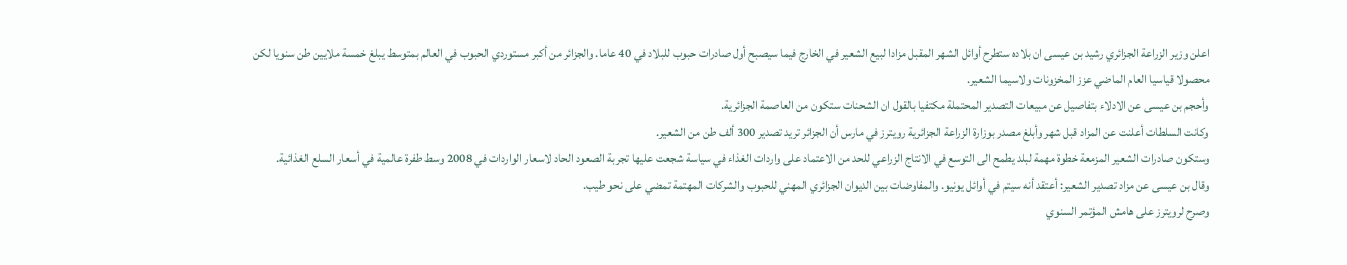اعلن وزير الزراعة الجزائري رشيد بن عيسى ان بلاده ستطرح أوائل الشهر المقبل مزادا لبيع الشعير في الخارج فيما سيصبح أول صادرات حبوب للبلاد في 40 عاما. والجزائر من أكبر مستوردي الحبوب في العالم بمتوسط يبلغ خمسة ملايين طن سنويا لكن محصولا قياسيا العام الماضي عزز المخزونات ولاسيما الشعير.
وأحجم بن عيسى عن الادلاء بتفاصيل عن مبيعات التصدير المحتملة مكتفيا بالقول ان الشحنات ستكون من العاصمة الجزائرية.
وكانت السلطات أعلنت عن المزاد قبل شهر وأبلغ مصدر بوزارة الزراعة الجزائرية رويترز في مارس أن الجزائر تريد تصدير 300 ألف طن من الشعير.
وستكون صادرات الشعير المزمعة خطوة مهمة لبلد يطمح الى التوسع في الانتاج الزراعي للحد من الاعتماد على واردات الغذاء في سياسة شجعت عليها تجربة الصعود الحاد لاسعار الواردات في 2008 وسط طفرة عالمية في أسعار السلع الغذائية.
وقال بن عيسى عن مزاد تصدير الشعير: أعتقد أنه سيتم في أوائل يونيو. والمفاوضات بين الديوان الجزائري المهني للحبوب والشركات المهتمة تمضي على نحو طيب.
وصرح لرويترز على هامش المؤتمر السنوي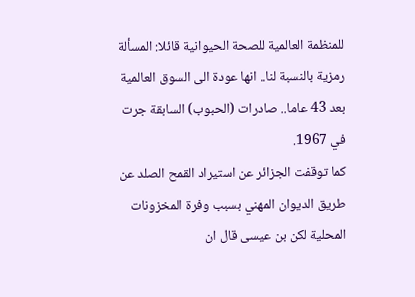للمنظمة العالمية للصحة الحيوانية قائلا: المسألة رمزية بالنسبة لنا.. انها عودة الى السوق العالمية بعد 43 عاما.. صادرات (الحبوب) السابقة جرت في 1967.
كما توقفت الجزائر عن استيراد القمح الصلد عن طريق الديوان المهني بسبب وفرة المخزونات المحلية لكن بن عيسى قال ان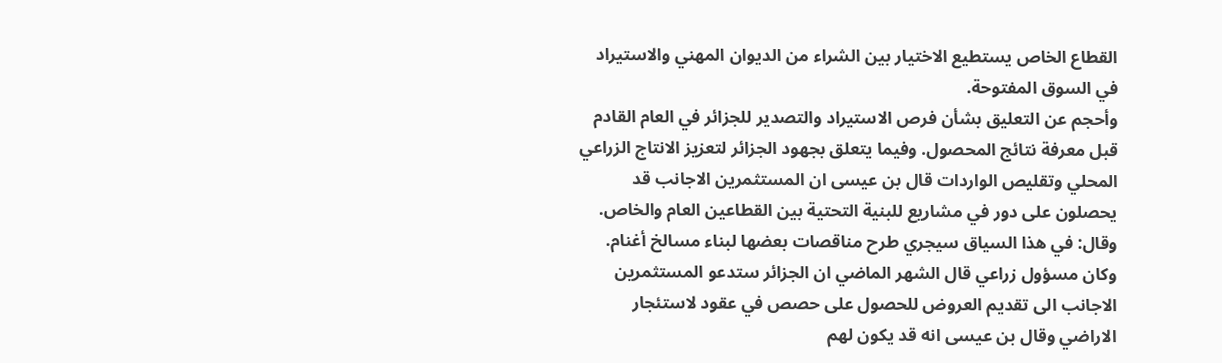القطاع الخاص يستطيع الاختيار بين الشراء من الديوان المهني والاستيراد في السوق المفتوحة.
وأحجم عن التعليق بشأن فرص الاستيراد والتصدير للجزائر في العام القادم قبل معرفة نتائج المحصول. وفيما يتعلق بجهود الجزائر لتعزيز الانتاج الزراعي المحلي وتقليص الواردات قال بن عيسى ان المستثمرين الاجانب قد يحصلون على دور في مشاريع للبنية التحتية بين القطاعين العام والخاص. وقال: في هذا السياق سيجري طرح مناقصات بعضها لبناء مسالخ أغنام.
وكان مسؤول زراعي قال الشهر الماضي ان الجزائر ستدعو المستثمرين الاجانب الى تقديم العروض للحصول على حصص في عقود لاستئجار الاراضي وقال بن عيسى انه قد يكون لهم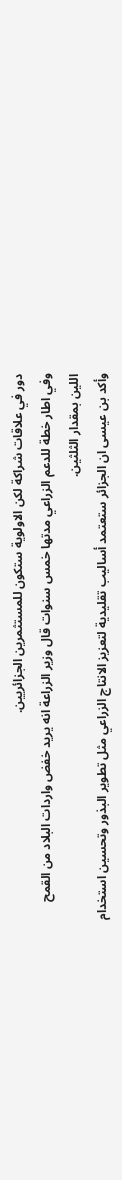دور في علاقات شراكة لكن الاولوية ستكون للمستثمرين الجزائريين.
وفي اطار خطة للدعم الزراعي مدتها خمس سنوات قال وزير الزراعة انه يريد خفض واردات البلاد من القمح اللين بمقدار الثلثين.
وأكد بن عيسى ان الجزائر ستعتمد أساليب تقليدية لتعزيز الانتاج الزراعي مثل تطوير البذور وتحسين استخدام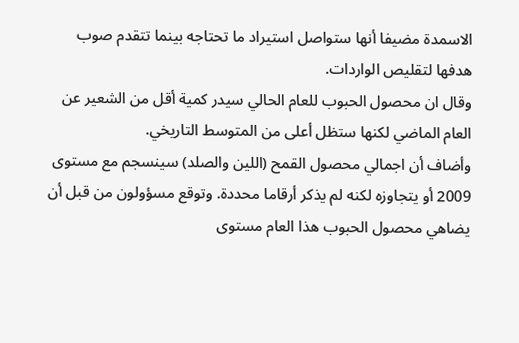الاسمدة مضيفا أنها ستواصل استيراد ما تحتاجه بينما تتقدم صوب هدفها لتقليص الواردات.
وقال ان محصول الحبوب للعام الحالي سيدر كمية أقل من الشعير عن العام الماضي لكنها ستظل أعلى من المتوسط التاريخي.
وأضاف أن اجمالي محصول القمح (اللين والصلد) سينسجم مع مستوى 2009 أو يتجاوزه لكنه لم يذكر أرقاما محددة. وتوقع مسؤولون من قبل أن يضاهي محصول الحبوب هذا العام مستوى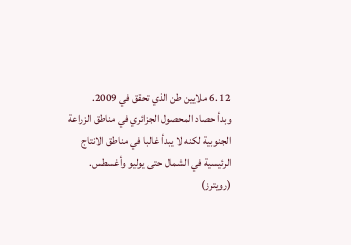12 .6 ملايين طن الذي تحقق في 2009.
وبدأ حصاد المحصول الجزائري في مناطق الزراعة الجنوبية لكنه لا يبدأ غالبا في مناطق الانتاج الرئيسية في الشمال حتى يوليو وأغسطس.
(رويترز)